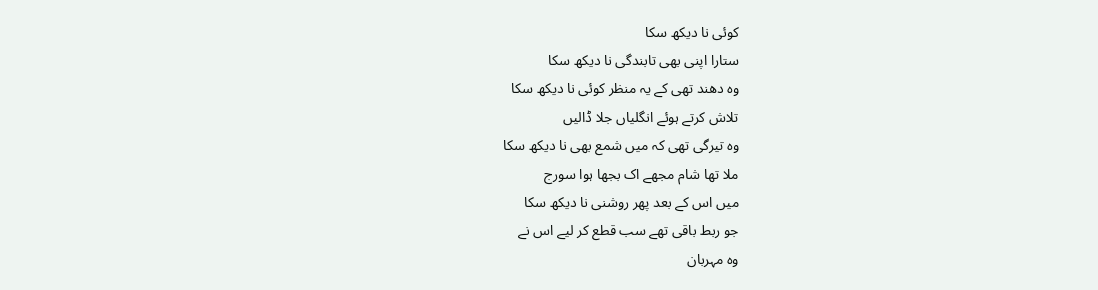کوئی نا دیکھ سکا
ستارا اپنی بھی تابندگی نا دیکھ سکا
وہ دھند تھی کے یہ منظر کوئی نا دیکھ سکا
تلاش کرتے ہوئے انگلیاں جلا ڈالیں
وہ تیرگی تھی کہ میں شمع بھی نا دیکھ سکا
ملا تھا شام مجھے اک بجھا ہوا سورج
میں اس کے بعد پھر روشنی نا دیکھ سکا
جو ربط باقی تھے سب قطع کر لیے اس نے
وہ مہربان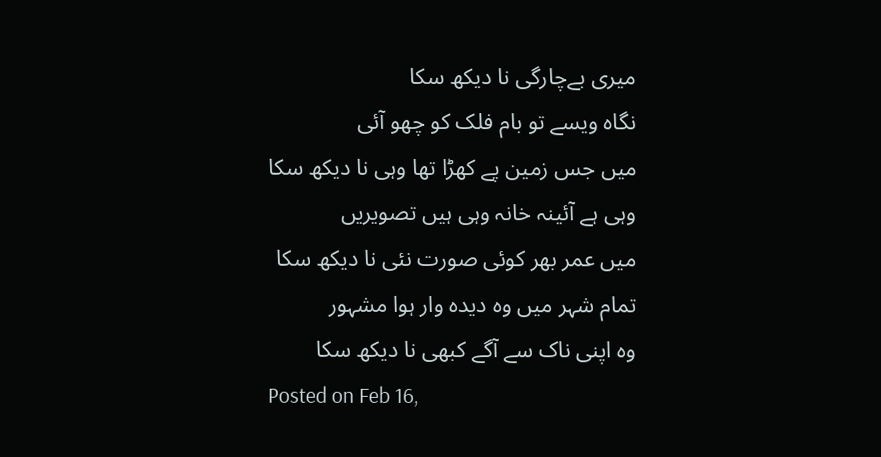میری بےچارگی نا دیکھ سکا
نگاہ ویسے تو بام فلک کو چھو آئی
میں جس زمین پے کھڑا تھا وہی نا دیکھ سکا
وہی ہے آئینہ خانہ وہی ہیں تصویریں
میں عمر بھر کوئی صورت نئی نا دیکھ سکا
تمام شہر میں وہ دیدہ وار ہوا مشہور
وہ اپنی ناک سے آگے کبھی نا دیکھ سکا
Posted on Feb 16,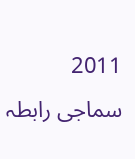2011
سماجی رابطہ